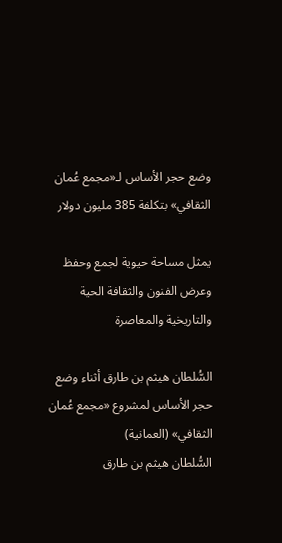وضع حجر الأساس لـ«مجمع عُمان الثقافي» بتكلفة 385 مليون دولار

يمثل مساحة حيوية لجمع وحفظ وعرض الفنون والثقافة الحية والتاريخية والمعاصرة

السُّلطان هيثم بن طارق أثناء وضع حجر الأساس لمشروع «مجمع عُمان الثقافي» (العمانية)
السُّلطان هيثم بن طارق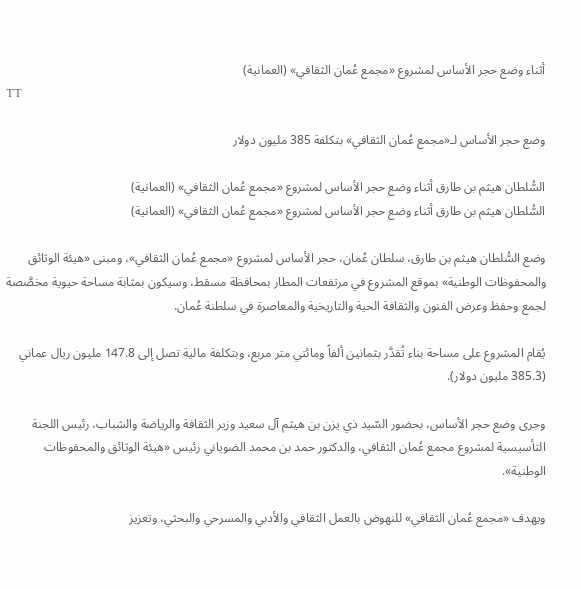أثناء وضع حجر الأساس لمشروع «مجمع عُمان الثقافي» (العمانية)
TT

وضع حجر الأساس لـ«مجمع عُمان الثقافي» بتكلفة 385 مليون دولار

السُّلطان هيثم بن طارق أثناء وضع حجر الأساس لمشروع «مجمع عُمان الثقافي» (العمانية)
السُّلطان هيثم بن طارق أثناء وضع حجر الأساس لمشروع «مجمع عُمان الثقافي» (العمانية)

وضع السُّلطان هيثم بن طارق، سلطان عُمان، حجر الأساس لمشروع «مجمع عُمان الثقافي»، ومبنى «هيئة الوثائق والمحفوظات الوطنية» بموقع المشروع في مرتفعات المطار بمحافظة مسقط، وسيكون بمثابة مساحة حيوية مخصَّصة لجمع وحفظ وعرض الفنون والثقافة الحية والتاريخية والمعاصرة في سلطنة عُمان.

يُقام المشروع على مساحة بناء تُقدَّر بثمانين ألفاً ومائتي متر مربع، وبتكلفة مالية تصل إلى 147.8 مليون ريال عماني (385.3 مليون دولار).

وجرى وضع حجر الأساس، بحضور السّيد ذي يزن بن هيثم آل سعيد وزير الثقافة والرياضة والشباب، رئيس اللجنة التأسيسية لمشروع مجمع عُمان الثقافي، والدكتور حمد بن محمد الضوياني رئيس «هيئة الوثائق والمحفوظات الوطنية».

ويهدف «مجمع عُمان الثقافي» للنهوض بالعمل الثقافي والأدبي والمسرحي والبحثي، وتعزيز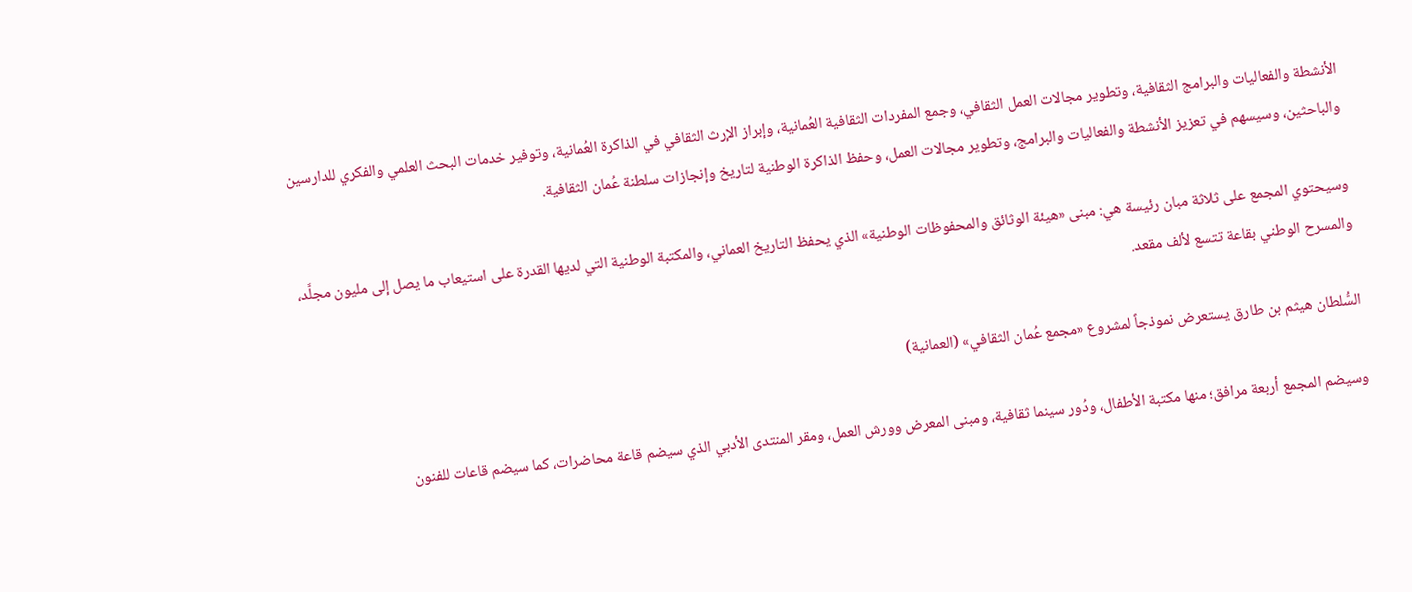الأنشطة والفعاليات والبرامج الثقافية، وتطوير مجالات العمل الثقافي، وجمع المفردات الثقافية العُمانية، وإبراز الإرث الثقافي في الذاكرة العُمانية، وتوفير خدمات البحث العلمي والفكري للدارسين والباحثين، وسيسهم في تعزيز الأنشطة والفعاليات والبرامج، وتطوير مجالات العمل، وحفظ الذاكرة الوطنية لتاريخ وإنجازات سلطنة عُمان الثقافية.

وسيحتوي المجمع على ثلاثة مبان رئيسة هي: مبنى «هيئة الوثائق والمحفوظات الوطنية» الذي يحفظ التاريخ العماني، والمكتبة الوطنية التي لديها القدرة على استيعاب ما يصل إلى مليون مجلَّد، والمسرح الوطني بقاعة تتسع لألف مقعد.

السُّلطان هيثم بن طارق يستعرض نموذجاً لمشروع «مجمع عُمان الثقافي» (العمانية)

وسيضم المجمع أربعة مرافق؛ منها مكتبة الأطفال، ودُور سينما ثقافية، ومبنى المعرض وورش العمل، ومقر المنتدى الأدبي الذي سيضم قاعة محاضرات، كما سيضم قاعات للفنون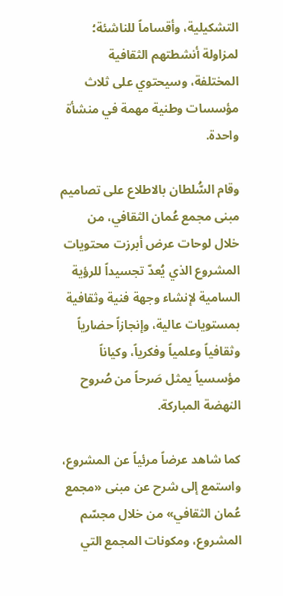التشكيلية، وأقساماً للناشئة؛ لمزاولة أنشطتهم الثقافية المختلفة، وسيحتوي على ثلاث مؤسسات وطنية مهمة في منشأة واحدة.

وقام السُّلطان بالاطلاع على تصاميم مبنى مجمع عُمان الثقافي، من خلال لوحات عرض أبرزت محتويات المشروع الذي يُعدّ تجسيداً للرؤية السامية لإنشاء وجهة فنية وثقافية بمستويات عالية، وإنجازاً حضارياً وثقافياً وعلمياً وفكرياً، وكياناً مؤسسياً يمثل صَرحاً من صُروح النهضة المباركة.

كما شاهد عرضاً مرئياً عن المشروع، واستمع إلى شرح عن مبنى «مجمع عُمان الثقافي» من خلال مجسّم المشروع، ومكونات المجمع التي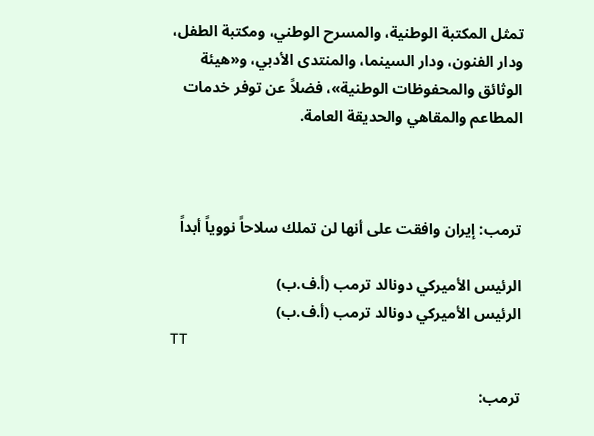تمثل المكتبة الوطنية، والمسرح الوطني، ومكتبة الطفل، ودار الفنون، ودار السينما، والمنتدى الأدبي، و«هيئة الوثائق والمحفوظات الوطنية»، فضلاً عن توفر خدمات المطاعم والمقاهي والحديقة العامة.



ترمب: إيران وافقت على أنها لن تملك سلاحاً نووياً أبداً

الرئيس الأميركي دونالد ترمب (أ.ف.ب)
الرئيس الأميركي دونالد ترمب (أ.ف.ب)
TT

ترمب: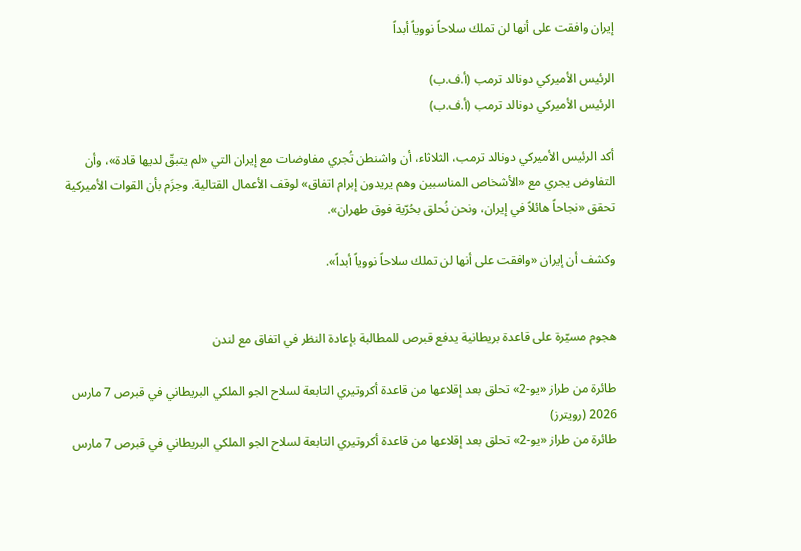إيران وافقت على أنها لن تملك سلاحاً نووياً أبداً

الرئيس الأميركي دونالد ترمب (أ.ف.ب)
الرئيس الأميركي دونالد ترمب (أ.ف.ب)

أكد الرئيس الأميركي دونالد ترمب، الثلاثاء، أن واشنطن تُجري مفاوضات مع إيران التي «لم يتبقّ لديها قادة»، وأن التفاوض يجري مع «الأشخاص المناسبين وهم يريدون إبرام اتفاق» لوقف الأعمال القتالية. وجزَم بأن القوات الأميركية تحقق «نجاحاً هائلاً في إيران، ونحن نُحلق بحُرّية فوق طهران».

وكشف أن إيران «وافقت على أنها لن تملك سلاحاً نووياً أبداً».


هجوم مسيّرة على قاعدة بريطانية يدفع قبرص للمطالبة بإعادة النظر في اتفاق مع لندن

طائرة من طراز «يو-2» تحلق بعد إقلاعها من قاعدة أكروتيري التابعة لسلاح الجو الملكي البريطاني في قبرص 7 مارس 2026 (رويترز)
طائرة من طراز «يو-2» تحلق بعد إقلاعها من قاعدة أكروتيري التابعة لسلاح الجو الملكي البريطاني في قبرص 7 مارس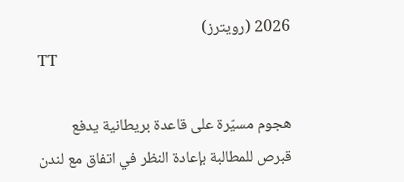2026 (رويترز)
TT

هجوم مسيّرة على قاعدة بريطانية يدفع قبرص للمطالبة بإعادة النظر في اتفاق مع لندن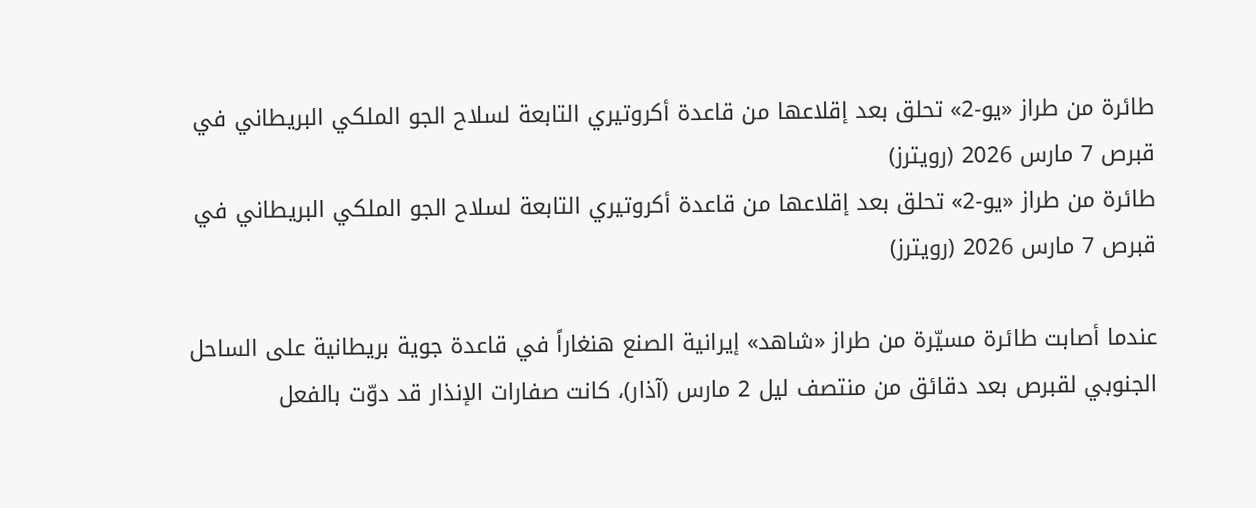طائرة من طراز «يو-2» تحلق بعد إقلاعها من قاعدة أكروتيري التابعة لسلاح الجو الملكي البريطاني في قبرص 7 مارس 2026 (رويترز)
طائرة من طراز «يو-2» تحلق بعد إقلاعها من قاعدة أكروتيري التابعة لسلاح الجو الملكي البريطاني في قبرص 7 مارس 2026 (رويترز)

عندما أصابت طائرة مسيّرة من طراز «شاهد» إيرانية الصنع هنغاراً في قاعدة جوية بريطانية على الساحل الجنوبي لقبرص بعد دقائق من منتصف ليل 2 مارس (آذار)، كانت صفارات الإنذار قد دوّت بالفعل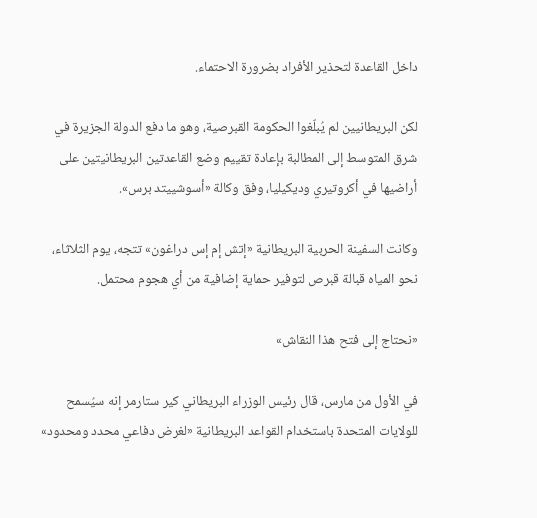داخل القاعدة لتحذير الأفراد بضرورة الاحتماء.

لكن البريطانيين لم يُبلّغوا الحكومة القبرصية، وهو ما دفع الدولة الجزيرة في شرق المتوسط إلى المطالبة بإعادة تقييم وضع القاعدتين البريطانيتين على أراضيها في أكروتيري وديكيليا، وفق وكالة «أسوشييتد برس».

وكانت السفينة الحربية البريطانية «إتش إم إس دراغون» تتجه، يوم الثلاثاء، نحو المياه قبالة قبرص لتوفير حماية إضافية من أي هجوم محتمل.

«نحتاج إلى فتح هذا النقاش»

في الأول من مارس، قال رئيس الوزراء البريطاني كير ستارمر إنه سيُسمح للولايات المتحدة باستخدام القواعد البريطانية «لغرض دفاعي محدد ومحدود»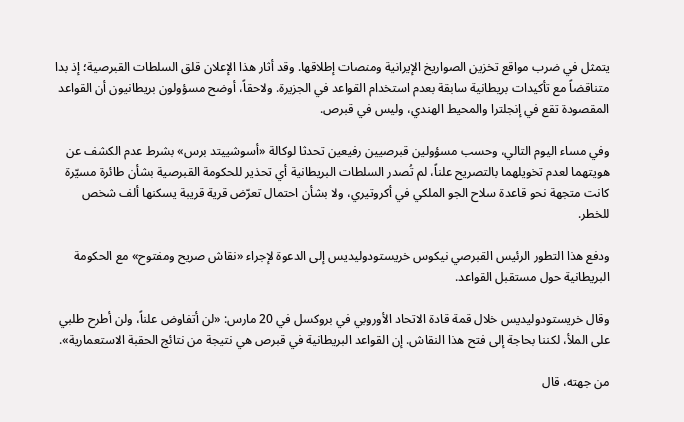يتمثل في ضرب مواقع تخزين الصواريخ الإيرانية ومنصات إطلاقها. وقد أثار هذا الإعلان قلق السلطات القبرصية؛ إذ بدا متناقضاً مع تأكيدات بريطانية سابقة بعدم استخدام القواعد في الجزيرة. ولاحقاً، أوضح مسؤولون بريطانيون أن القواعد المقصودة تقع في إنجلترا والمحيط الهندي، وليس في قبرص.

وفي مساء اليوم التالي، وحسب مسؤولين قبرصيين رفيعين تحدثا لوكالة «أسوشييتد برس» بشرط عدم الكشف عن هويتهما لعدم تخويلهما بالتصريح علناً، لم تُصدر السلطات البريطانية أي تحذير للحكومة القبرصية بشأن طائرة مسيّرة كانت متجهة نحو قاعدة سلاح الجو الملكي في أكروتيري، ولا بشأن احتمال تعرّض قرية قريبة يسكنها ألف شخص للخطر.

ودفع هذا التطور الرئيس القبرصي نيكوس خريستودوليديس إلى الدعوة لإجراء «نقاش صريح ومفتوح» مع الحكومة البريطانية حول مستقبل القواعد.

وقال خريستودوليديس خلال قمة قادة الاتحاد الأوروبي في بروكسل في 20 مارس: «لن أتفاوض علناً، ولن أطرح طلبي على الملأ، لكننا بحاجة إلى فتح هذا النقاش. إن القواعد البريطانية في قبرص هي نتيجة من نتائج الحقبة الاستعمارية».

من جهته، قال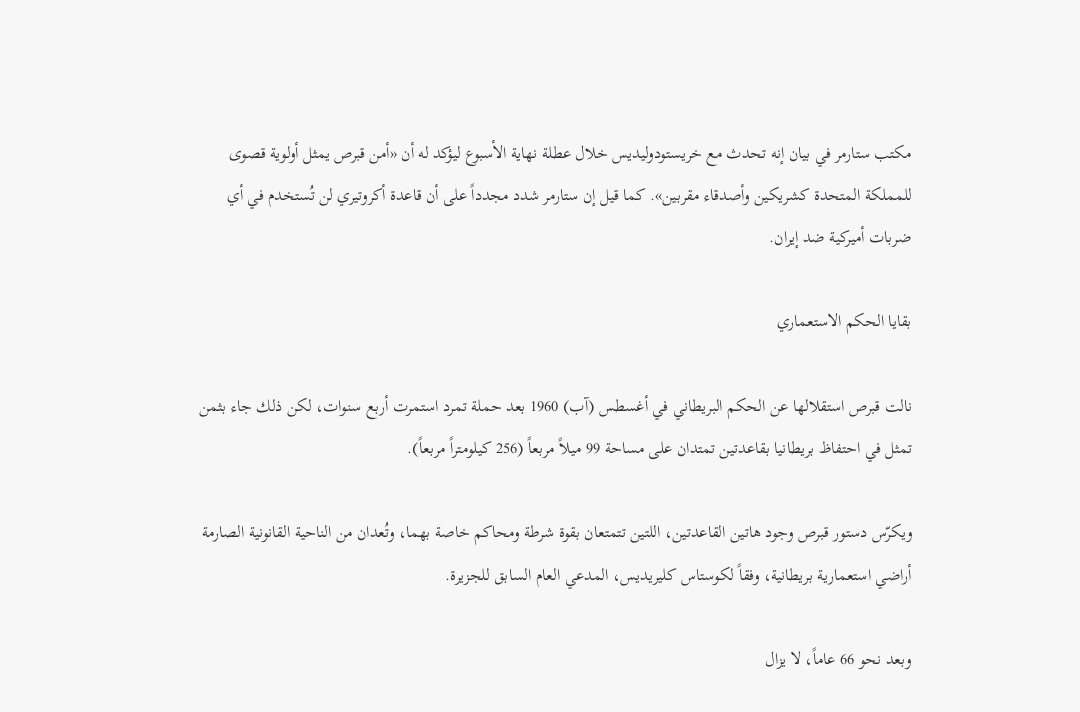مكتب ستارمر في بيان إنه تحدث مع خريستودوليديس خلال عطلة نهاية الأسبوع ليؤكد له أن «أمن قبرص يمثل أولوية قصوى للمملكة المتحدة كشريكين وأصدقاء مقربين». كما قيل إن ستارمر شدد مجدداً على أن قاعدة أكروتيري لن تُستخدم في أي ضربات أميركية ضد إيران.

بقايا الحكم الاستعماري

نالت قبرص استقلالها عن الحكم البريطاني في أغسطس (آب) 1960 بعد حملة تمرد استمرت أربع سنوات، لكن ذلك جاء بثمن تمثل في احتفاظ بريطانيا بقاعدتين تمتدان على مساحة 99 ميلاً مربعاً (256 كيلومتراً مربعاً).

ويكرّس دستور قبرص وجود هاتين القاعدتين، اللتين تتمتعان بقوة شرطة ومحاكم خاصة بهما، وتُعدان من الناحية القانونية الصارمة أراضي استعمارية بريطانية، وفقاً لكوستاس كليريديس، المدعي العام السابق للجزيرة.

وبعد نحو 66 عاماً، لا يزال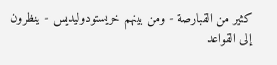كثير من القبارصة - ومن بينهم خريستودوليديس - ينظرون إلى القواعد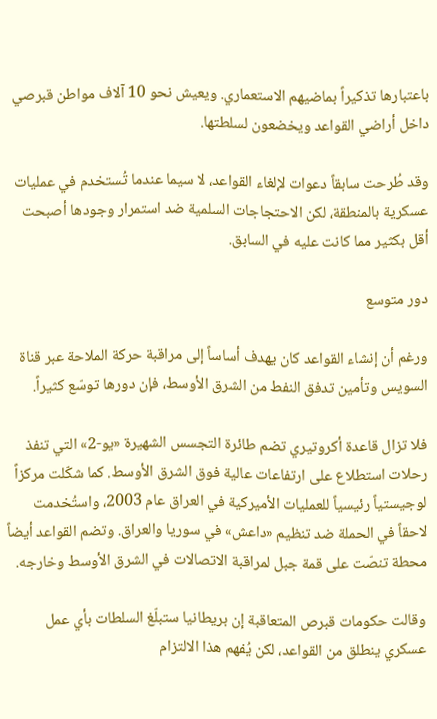باعتبارها تذكيراً بماضيهم الاستعماري. ويعيش نحو 10 آلاف مواطن قبرصي داخل أراضي القواعد ويخضعون لسلطتها.

وقد طُرحت سابقاً دعوات لإلغاء القواعد، لا سيما عندما تُستخدم في عمليات عسكرية بالمنطقة، لكن الاحتجاجات السلمية ضد استمرار وجودها أصبحت أقل بكثير مما كانت عليه في السابق.

دور متوسع

ورغم أن إنشاء القواعد كان يهدف أساساً إلى مراقبة حركة الملاحة عبر قناة السويس وتأمين تدفق النفط من الشرق الأوسط، فإن دورها توسّع كثيراً.

فلا تزال قاعدة أكروتيري تضم طائرة التجسس الشهيرة «يو-2» التي تنفذ رحلات استطلاع على ارتفاعات عالية فوق الشرق الأوسط. كما شكّلت مركزاً لوجيستياً رئيسياً للعمليات الأميركية في العراق عام 2003، واستُخدمت لاحقاً في الحملة ضد تنظيم «داعش» في سوريا والعراق. وتضم القواعد أيضاً محطة تنصّت على قمة جبل لمراقبة الاتصالات في الشرق الأوسط وخارجه.

وقالت حكومات قبرص المتعاقبة إن بريطانيا ستبلّغ السلطات بأي عمل عسكري ينطلق من القواعد، لكن يُفهم هذا الالتزام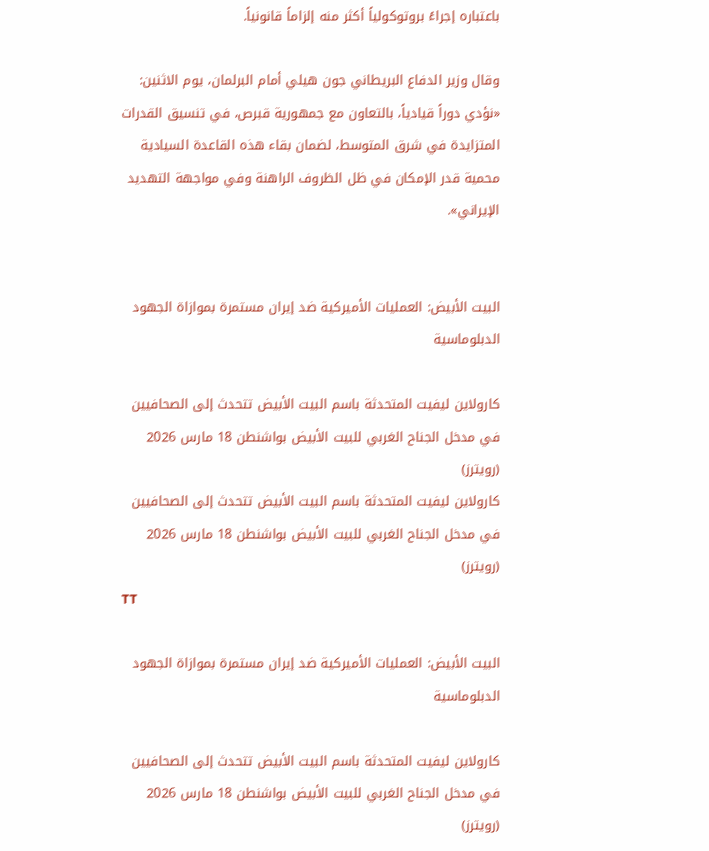باعتباره إجراءً بروتوكولياً أكثر منه إلزاماً قانونياً.

وقال وزير الدفاع البريطاني جون هيلي أمام البرلمان، يوم الاثنين: «نؤدي دوراً قيادياً، بالتعاون مع جمهورية قبرص، في تنسيق القدرات المتزايدة في شرق المتوسط، لضمان بقاء هذه القاعدة السيادية محمية قدر الإمكان في ظل الظروف الراهنة وفي مواجهة التهديد الإيراني».


البيت الأبيض: العمليات الأميركية ضد إيران مستمرة بموازاة الجهود الدبلوماسية

كارولاين ليفيت المتحدثة باسم البيت الأبيض تتحدث إلى الصحافيين في مدخل الجناح الغربي للبيت الأبيض بواشنطن 18 مارس 2026 (رويترز)
كارولاين ليفيت المتحدثة باسم البيت الأبيض تتحدث إلى الصحافيين في مدخل الجناح الغربي للبيت الأبيض بواشنطن 18 مارس 2026 (رويترز)
TT

البيت الأبيض: العمليات الأميركية ضد إيران مستمرة بموازاة الجهود الدبلوماسية

كارولاين ليفيت المتحدثة باسم البيت الأبيض تتحدث إلى الصحافيين في مدخل الجناح الغربي للبيت الأبيض بواشنطن 18 مارس 2026 (رويترز)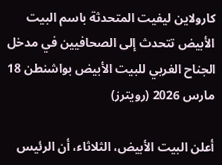كارولاين ليفيت المتحدثة باسم البيت الأبيض تتحدث إلى الصحافيين في مدخل الجناح الغربي للبيت الأبيض بواشنطن 18 مارس 2026 (رويترز)

أعلن البيت الأبيض، الثلاثاء، أن الرئيس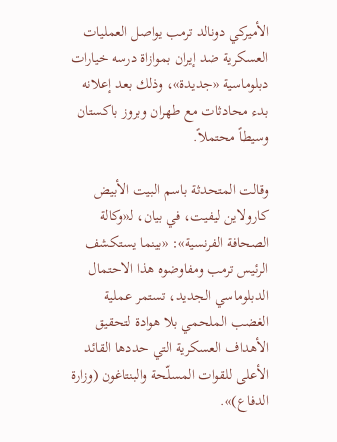الأميركي دونالد ترمب يواصل العمليات العسكرية ضد إيران بموازاة درسه خيارات دبلوماسية «جديدة»، وذلك بعد إعلانه بدء محادثات مع طهران وبروز باكستان وسيطاً محتملاً.

وقالت المتحدثة باسم البيت الأبيض كارولاين ليفيت، في بيان، لـ«وكالة الصحافة الفرنسية»: «بينما يستكشف الرئيس ترمب ومفاوضوه هذا الاحتمال الدبلوماسي الجديد، تستمر عملية الغضب الملحمي بلا هوادة لتحقيق الأهداف العسكرية التي حددها القائد الأعلى للقوات المسلّحة والبنتاغون (وزارة الدفاع)».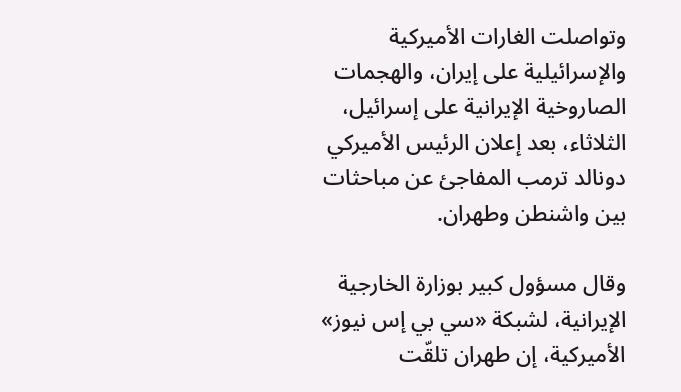وتواصلت الغارات الأميركية والإسرائيلية على إيران، والهجمات الصاروخية الإيرانية على إسرائيل، الثلاثاء، بعد إعلان الرئيس الأميركي دونالد ترمب المفاجئ عن مباحثات بين واشنطن وطهران.

وقال مسؤول كبير بوزارة الخارجية الإيرانية، لشبكة «سي بي إس نيوز» الأميركية، إن طهران تلقّت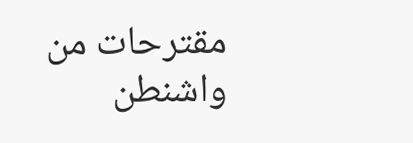مقترحات من واشنطن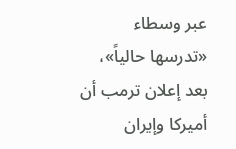عبر وسطاء «تدرسها حالياً»، بعد إعلان ترمب أن أميركا وإيران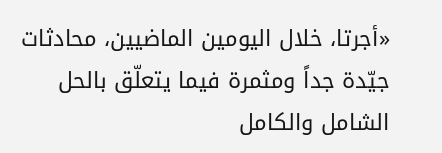«أجرتا، خلال اليومين الماضيين، محادثات جيّدة جداً ومثمرة فيما يتعلّق بالحل الشامل والكامل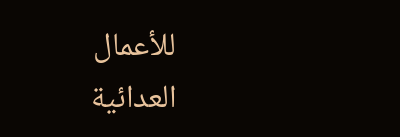للأعمال العدائية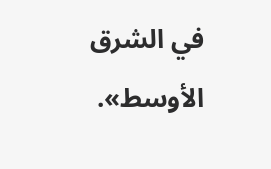في الشرق الأوسط».